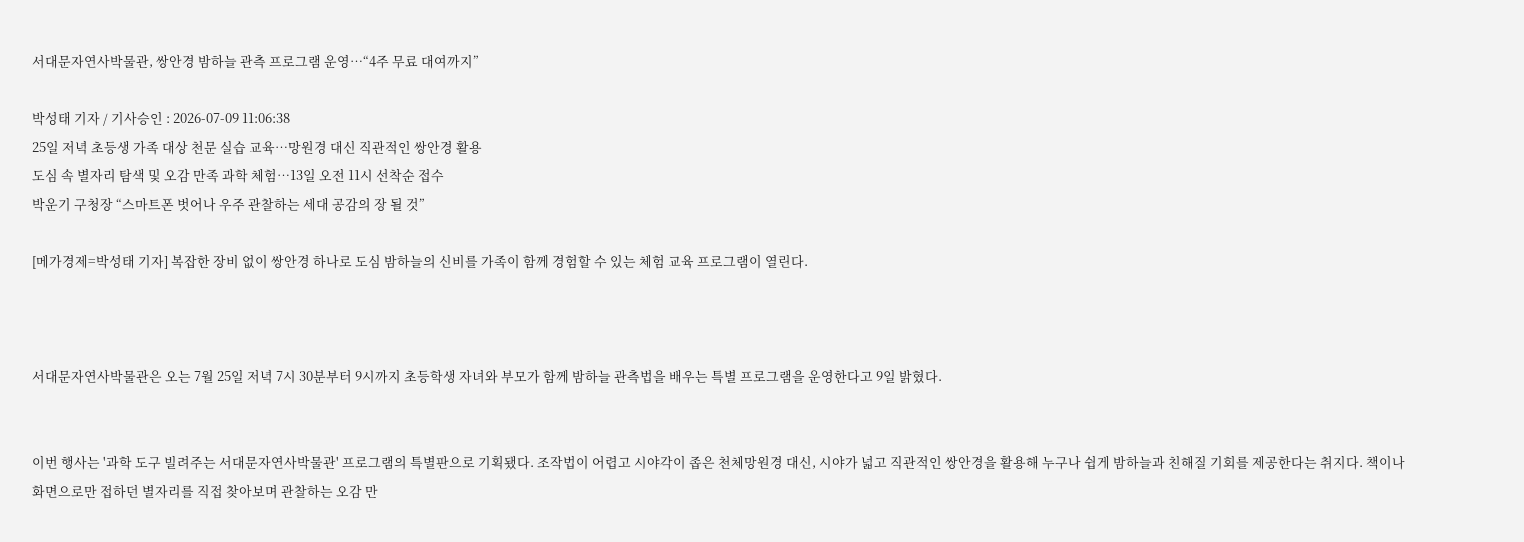서대문자연사박물관, 쌍안경 밤하늘 관측 프로그램 운영…“4주 무료 대여까지”

박성태 기자 / 기사승인 : 2026-07-09 11:06:38
25일 저녁 초등생 가족 대상 천문 실습 교육…망원경 대신 직관적인 쌍안경 활용
도심 속 별자리 탐색 및 오감 만족 과학 체험…13일 오전 11시 선착순 접수
박운기 구청장 “스마트폰 벗어나 우주 관찰하는 세대 공감의 장 될 것”

[메가경제=박성태 기자] 복잡한 장비 없이 쌍안경 하나로 도심 밤하늘의 신비를 가족이 함께 경험할 수 있는 체험 교육 프로그램이 열린다.



서대문자연사박물관은 오는 7월 25일 저녁 7시 30분부터 9시까지 초등학생 자녀와 부모가 함께 밤하늘 관측법을 배우는 특별 프로그램을 운영한다고 9일 밝혔다.


이번 행사는 '과학 도구 빌려주는 서대문자연사박물관' 프로그램의 특별판으로 기획됐다. 조작법이 어렵고 시야각이 좁은 천체망원경 대신, 시야가 넓고 직관적인 쌍안경을 활용해 누구나 쉽게 밤하늘과 친해질 기회를 제공한다는 취지다. 책이나 화면으로만 접하던 별자리를 직접 찾아보며 관찰하는 오감 만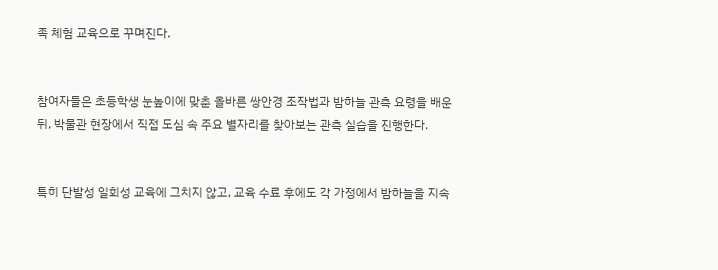족 체험 교육으로 꾸며진다.


참여자들은 초등학생 눈높이에 맞춘 올바른 쌍안경 조작법과 밤하늘 관측 요령을 배운 뒤, 박물관 현장에서 직접 도심 속 주요 별자리를 찾아보는 관측 실습을 진행한다.


특히 단발성 일회성 교육에 그치지 않고, 교육 수료 후에도 각 가정에서 밤하늘을 지속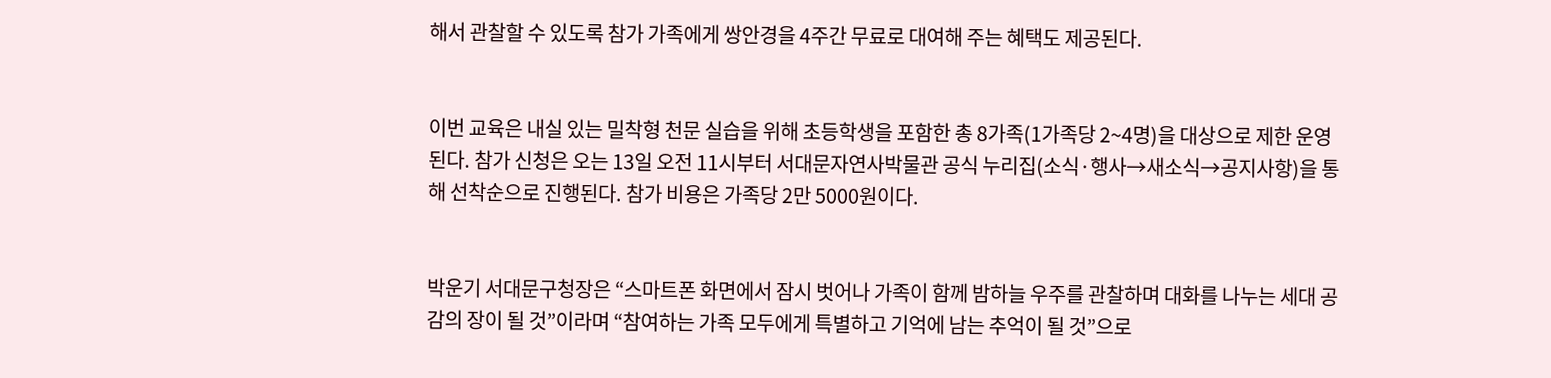해서 관찰할 수 있도록 참가 가족에게 쌍안경을 4주간 무료로 대여해 주는 혜택도 제공된다.


이번 교육은 내실 있는 밀착형 천문 실습을 위해 초등학생을 포함한 총 8가족(1가족당 2~4명)을 대상으로 제한 운영된다. 참가 신청은 오는 13일 오전 11시부터 서대문자연사박물관 공식 누리집(소식·행사→새소식→공지사항)을 통해 선착순으로 진행된다. 참가 비용은 가족당 2만 5000원이다.


박운기 서대문구청장은 “스마트폰 화면에서 잠시 벗어나 가족이 함께 밤하늘 우주를 관찰하며 대화를 나누는 세대 공감의 장이 될 것”이라며 “참여하는 가족 모두에게 특별하고 기억에 남는 추억이 될 것”으로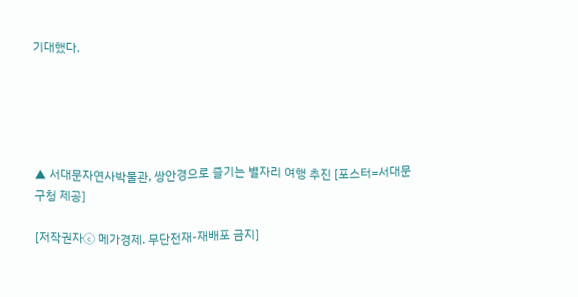기대했다.





▲ 서대문자연사박물관, 쌍안경으로 즐기는 별자리 여행 추진 [포스터=서대문구청 제공]

[저작권자ⓒ 메가경제. 무단전재-재배포 금지]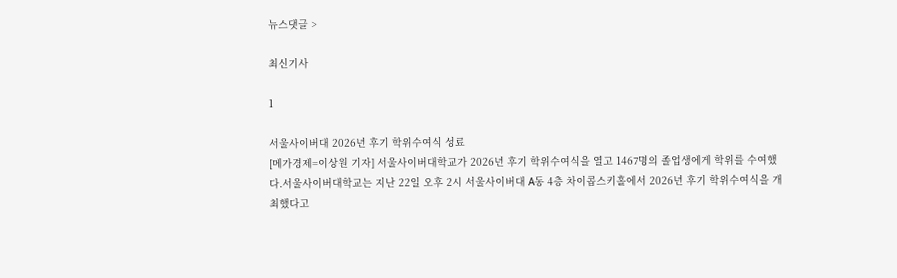뉴스댓글 >

최신기사

1

서울사이버대 2026년 후기 학위수여식 성료
[메가경제=이상원 기자] 서울사이버대학교가 2026년 후기 학위수여식을 열고 1467명의 졸업생에게 학위를 수여했다.서울사이버대학교는 지난 22일 오후 2시 서울사이버대 A동 4층 차이콥스키홀에서 2026년 후기 학위수여식을 개최했다고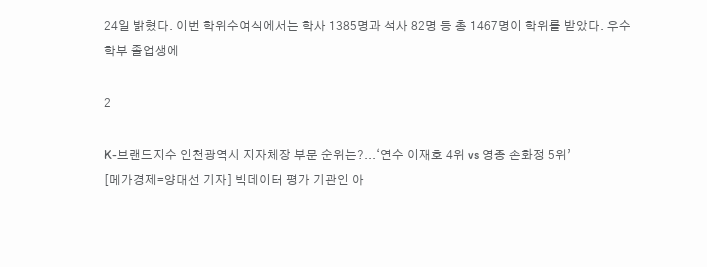24일 밝혔다. 이번 학위수여식에서는 학사 1385명과 석사 82명 등 총 1467명이 학위를 받았다. 우수 학부 졸업생에

2

K-브랜드지수 인천광역시 지자체장 부문 순위는?...‘연수 이재호 4위 vs 영종 손화정 5위’
[메가경제=양대선 기자] 빅데이터 평가 기관인 아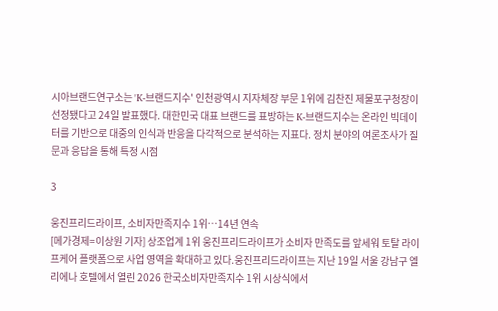시아브랜드연구소는 'K-브랜드지수' 인천광역시 지자체장 부문 1위에 김찬진 제물포구청장이 선정됐다고 24일 발표했다. 대한민국 대표 브랜드를 표방하는 K-브랜드지수는 온라인 빅데이터를 기반으로 대중의 인식과 반응을 다각적으로 분석하는 지표다. 정치 분야의 여론조사가 질문과 응답을 통해 특정 시점

3

웅진프리드라이프, 소비자만족지수 1위…14년 연속
[메가경제=이상원 기자] 상조업계 1위 웅진프리드라이프가 소비자 만족도를 앞세워 토탈 라이프케어 플랫폼으로 사업 영역을 확대하고 있다.웅진프리드라이프는 지난 19일 서울 강남구 엘리에나 호텔에서 열린 2026 한국소비자만족지수 1위 시상식에서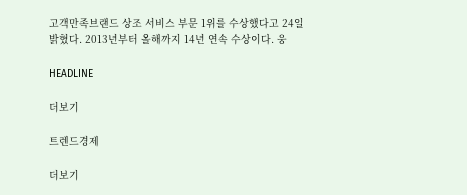고객만족브랜드 상조 서비스 부문 1위를 수상했다고 24일 밝혔다. 2013년부터 올해까지 14년 연속 수상이다. 웅

HEADLINE

더보기

트렌드경제

더보기